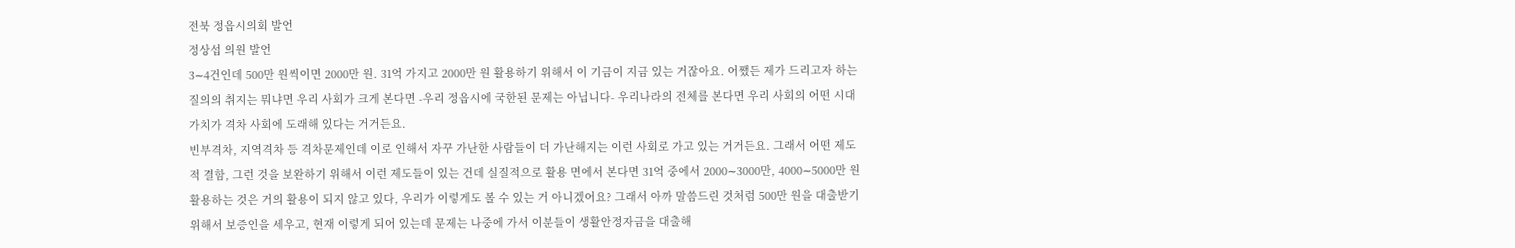전북 정읍시의회 발언
정상섭 의원 발언
3∼4건인데 500만 원씩이면 2000만 원. 31억 가지고 2000만 원 활용하기 위해서 이 기금이 지금 있는 거잖아요. 어쨌든 제가 드리고자 하는 질의의 취지는 뭐냐면 우리 사회가 크게 본다면 -우리 정읍시에 국한된 문제는 아닙니다- 우리나라의 전체를 본다면 우리 사회의 어떤 시대가치가 격차 사회에 도래해 있다는 거거든요.
빈부격차, 지역격차 등 격차문제인데 이로 인해서 자꾸 가난한 사람들이 더 가난해지는 이런 사회로 가고 있는 거거든요. 그래서 어떤 제도적 결함, 그런 것을 보완하기 위해서 이런 제도들이 있는 건데 실질적으로 활용 면에서 본다면 31억 중에서 2000∼3000만, 4000∼5000만 원 활용하는 것은 거의 활용이 되지 않고 있다, 우리가 이렇게도 볼 수 있는 거 아니겠어요? 그래서 아까 말씀드린 것처럼 500만 원을 대출받기 위해서 보증인을 세우고, 현재 이렇게 되어 있는데 문제는 나중에 가서 이분들이 생활안정자금을 대출해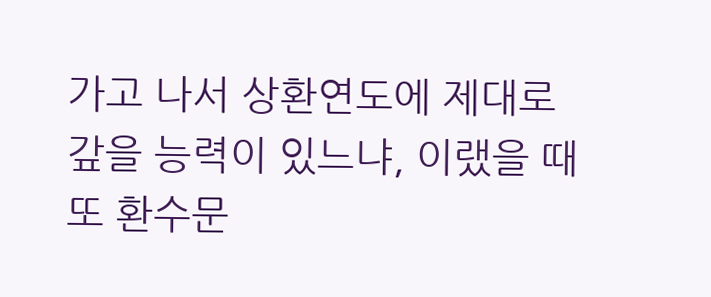가고 나서 상환연도에 제대로 갚을 능력이 있느냐, 이랬을 때 또 환수문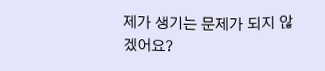제가 생기는 문제가 되지 않겠어요?